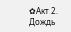✿Акт 2. Дождь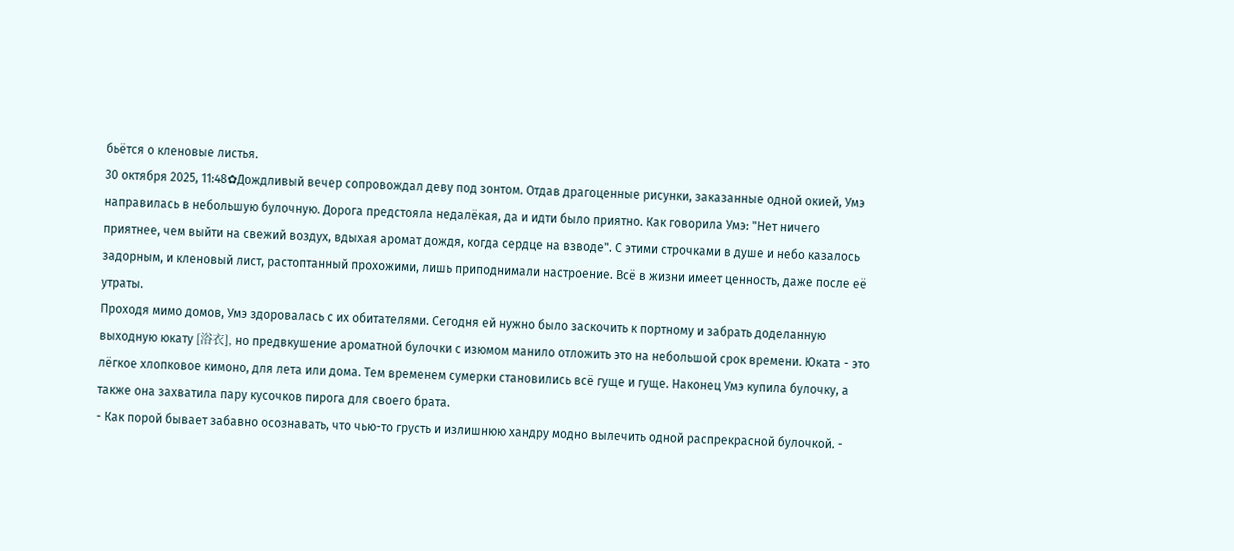бьётся о кленовые листья.
30 октября 2025, 11:48✿Дождливый вечер сопровождал деву под зонтом. Отдав драгоценные рисунки, заказанные одной окией, Умэ направилась в небольшую булочную. Дорога предстояла недалёкая, да и идти было приятно. Как говорила Умэ: "Нет ничего приятнее, чем выйти на свежий воздух, вдыхая аромат дождя, когда сердце на взводе". С этими строчками в душе и небо казалось задорным, и кленовый лист, растоптанный прохожими, лишь приподнимали настроение. Всё в жизни имеет ценность, даже после её утраты.
Проходя мимо домов, Умэ здоровалась с их обитателями. Сегодня ей нужно было заскочить к портному и забрать доделанную выходную юкату [浴衣], но предвкушение ароматной булочки с изюмом манило отложить это на небольшой срок времени. Юката - это лёгкое хлопковое кимоно, для лета или дома. Тем временем сумерки становились всё гуще и гуще. Наконец Умэ купила булочку, а также она захватила пару кусочков пирога для своего брата.
- Как порой бывает забавно осознавать, что чью-то грусть и излишнюю хандру модно вылечить одной распрекрасной булочкой. -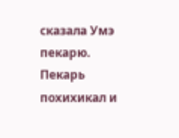сказала Умэ пекарю.
Пекарь похихикал и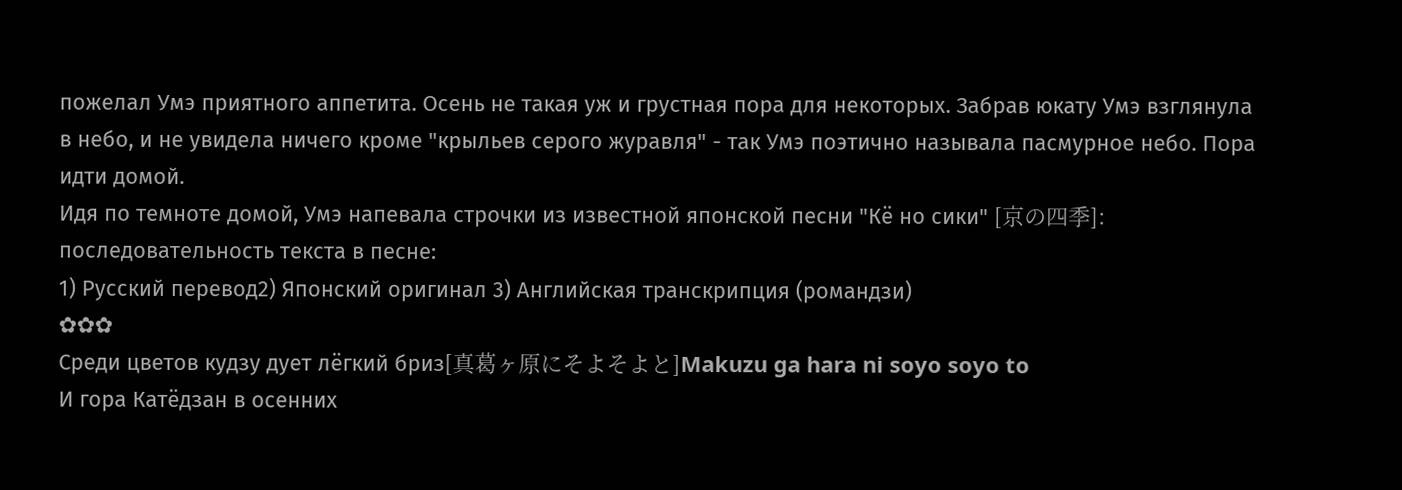пожелал Умэ приятного аппетита. Осень не такая уж и грустная пора для некоторых. Забрав юкату Умэ взглянула в небо, и не увидела ничего кроме "крыльев серого журавля" - так Умэ поэтично называла пасмурное небо. Пора идти домой.
Идя по темноте домой, Умэ напевала строчки из известной японской песни "Кё но сики" [京の四季]:
последовательность текста в песне:
1) Русский перевод2) Японский оригинал 3) Английская транскрипция (романдзи)
✿✿✿
Среди цветов кудзу дует лёгкий бриз[真葛ヶ原にそよそよと]Makuzu ga hara ni soyo soyo to
И гора Катёдзан в осенних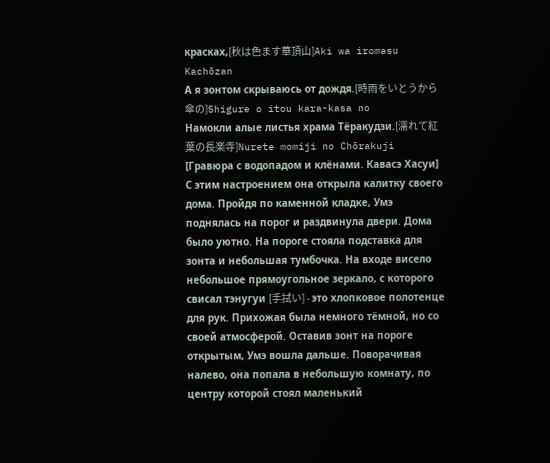красках,[秋は色ます華頂山]Aki wa iromasu Kachōzan
А я зонтом скрываюсь от дождя.[時雨をいとうから傘の]Shigure o itou kara-kasa no
Намокли алые листья храма Тёракудзи.[濡れて紅葉の長楽寺]Nurete momiji no Chōrakuji
[Гравюра с водопадом и клёнами. Кавасэ Хасуи]
С этим настроением она открыла калитку своего дома. Пройдя по каменной кладке, Умэ поднялась на порог и раздвинула двери. Дома было уютно. На пороге стояла подставка для зонта и небольшая тумбочка. На входе висело небольшое прямоугольное зеркало, с которого свисал тэнугуи [手拭い] - это хлопковое полотенце для рук. Прихожая была немного тёмной, но со своей атмосферой. Оставив зонт на пороге открытым, Умэ вошла дальше. Поворачивая налево, она попала в небольшую комнату, по центру которой стоял маленький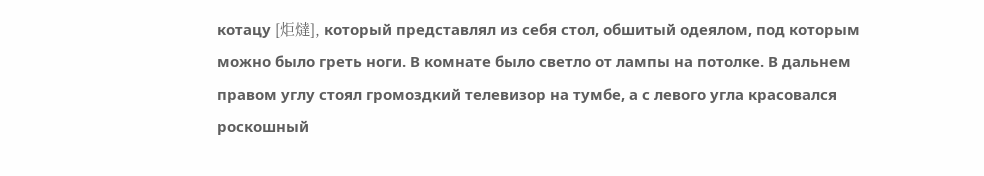котацу [炬燵], который представлял из себя стол, обшитый одеялом, под которым можно было греть ноги. В комнате было светло от лампы на потолке. В дальнем правом углу стоял громоздкий телевизор на тумбе, а с левого угла красовался роскошный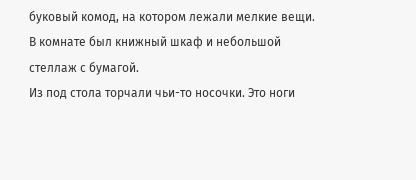буковый комод, на котором лежали мелкие вещи. В комнате был книжный шкаф и небольшой стеллаж с бумагой.
Из под стола торчали чьи-то носочки. Это ноги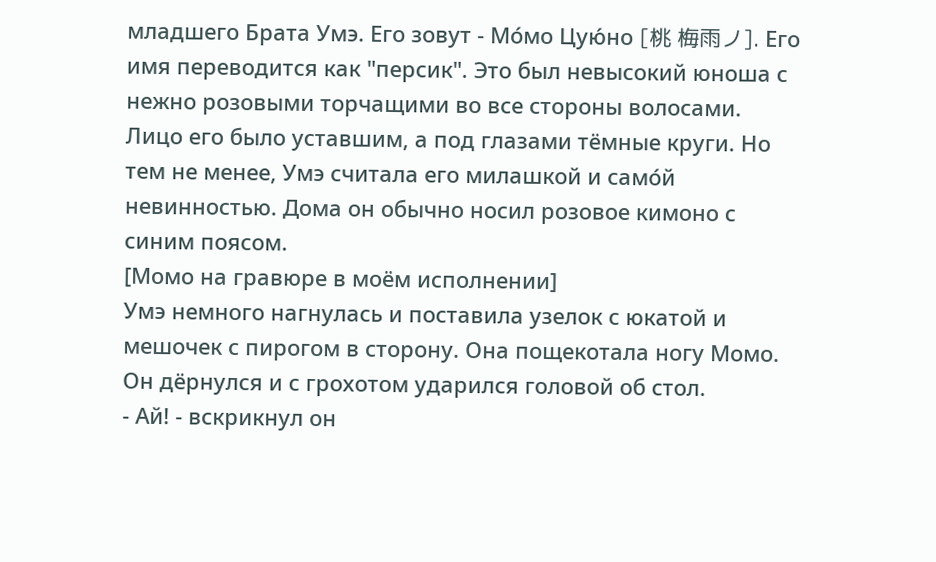младшего Брата Умэ. Его зовут - Мо́мо Цую́но [桃 梅雨ノ]. Его имя переводится как "персик". Это был невысокий юноша с нежно розовыми торчащими во все стороны волосами. Лицо его было уставшим, а под глазами тёмные круги. Но тем не менее, Умэ считала его милашкой и само́й невинностью. Дома он обычно носил розовое кимоно с синим поясом.
[Момо на гравюре в моём исполнении]
Умэ немного нагнулась и поставила узелок с юкатой и мешочек с пирогом в сторону. Она пощекотала ногу Момо. Он дёрнулся и с грохотом ударился головой об стол.
- Ай! - вскрикнул он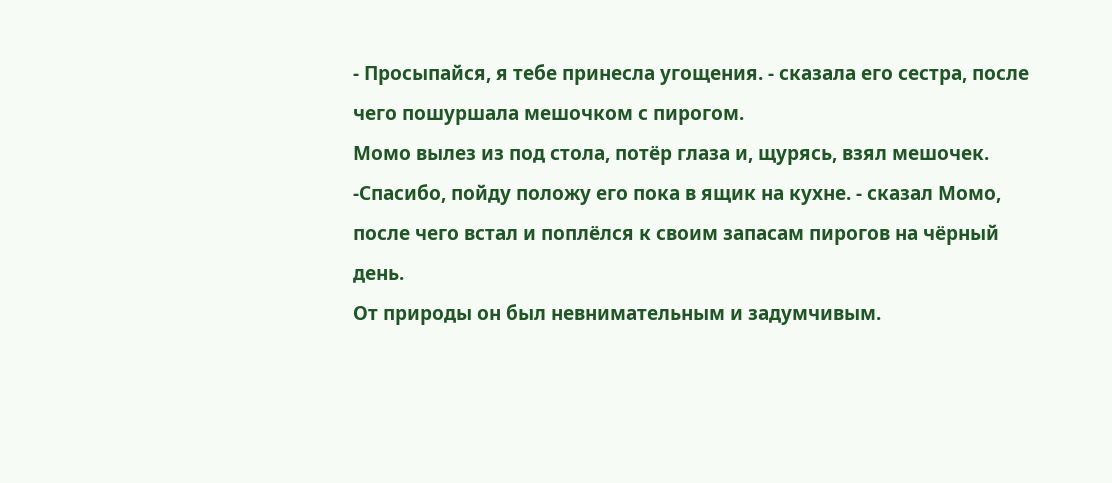- Просыпайся, я тебе принесла угощения. - сказала его сестра, после чего пошуршала мешочком с пирогом.
Момо вылез из под стола, потёр глаза и, щурясь, взял мешочек.
-Спасибо, пойду положу его пока в ящик на кухне. - сказал Момо, после чего встал и поплёлся к своим запасам пирогов на чёрный день.
От природы он был невнимательным и задумчивым.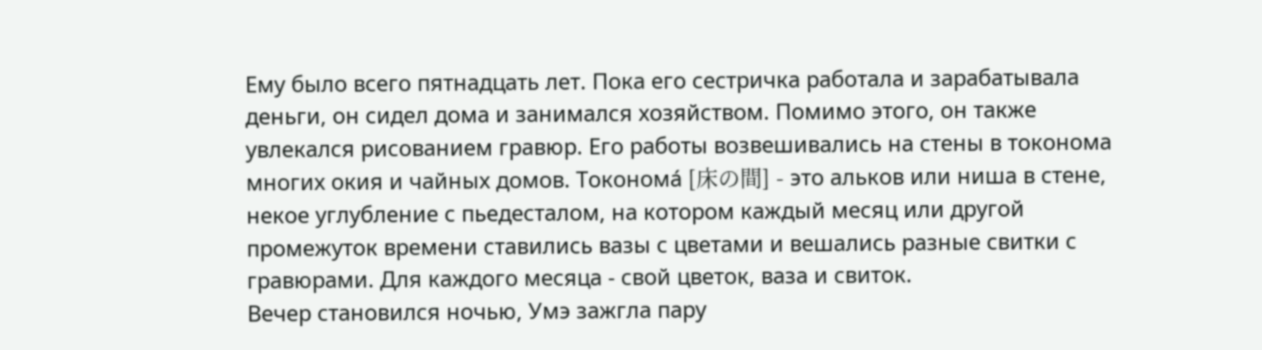Ему было всего пятнадцать лет. Пока его сестричка работала и зарабатывала деньги, он сидел дома и занимался хозяйством. Помимо этого, он также увлекался рисованием гравюр. Его работы возвешивались на стены в токонома многих окия и чайных домов. Токонома́ [床の間] - это альков или ниша в стене, некое углубление с пьедесталом, на котором каждый месяц или другой промежуток времени ставились вазы с цветами и вешались разные свитки с гравюрами. Для каждого месяца - свой цветок, ваза и свиток.
Вечер становился ночью, Умэ зажгла пару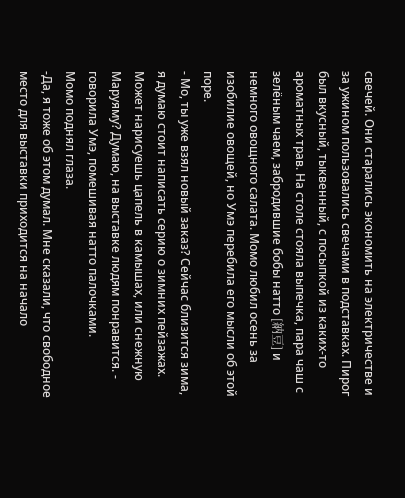свечей. Они старались экономить на электричестве и за ужином пользовались свечами в подставках. Пирог был вкусный, тыквенный, с посыпкой из каких-то ароматных трав. На столе стояла выпечка, пара чаш с зелёным чаем, забродившие бобы натто [納豆] и немного овощного салата. Момо любил осень за изобилие овощей, но Умэ перебила его мысли об этой поре.
- Мо, ты уже взял новый заказ? Сейчас близится зима, я думаю стоит написать серию о зимних пейзажах. Может нарисуешь цапель в камышах, или снежную Маруяму? Думаю, на выставке людям понравится. - говорила Умэ, помешивая натто палочками.
Момо поднял глаза.
-Да, я тоже об этом думал. Мне сказали, что свободное место для выставки приходится на начало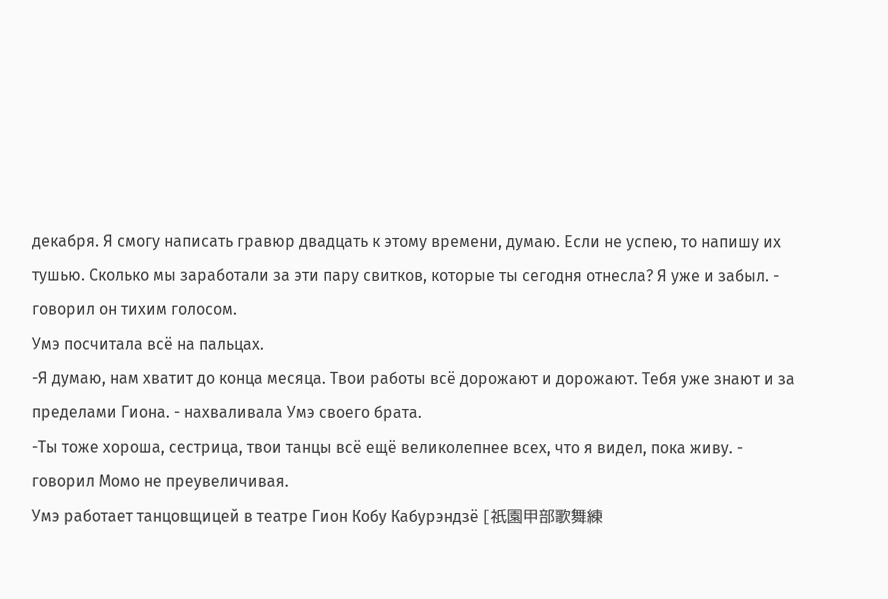декабря. Я смогу написать гравюр двадцать к этому времени, думаю. Если не успею, то напишу их тушью. Сколько мы заработали за эти пару свитков, которые ты сегодня отнесла? Я уже и забыл. - говорил он тихим голосом.
Умэ посчитала всё на пальцах.
-Я думаю, нам хватит до конца месяца. Твои работы всё дорожают и дорожают. Тебя уже знают и за пределами Гиона. - нахваливала Умэ своего брата.
-Ты тоже хороша, сестрица, твои танцы всё ещё великолепнее всех, что я видел, пока живу. - говорил Момо не преувеличивая.
Умэ работает танцовщицей в театре Гион Кобу Кабурэндзё [祇園甲部歌舞練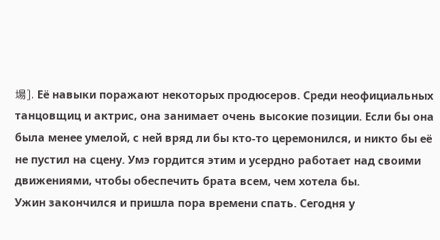場]. Её навыки поражают некоторых продюсеров. Среди неофициальных танцовщиц и актрис, она занимает очень высокие позиции. Если бы она была менее умелой, с ней вряд ли бы кто-то церемонился, и никто бы её не пустил на сцену. Умэ гордится этим и усердно работает над своими движениями, чтобы обеспечить брата всем, чем хотела бы.
Ужин закончился и пришла пора времени спать. Сегодня у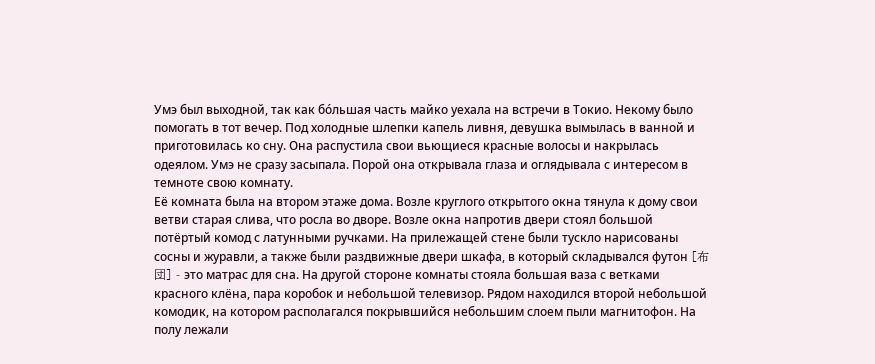Умэ был выходной, так как бо́льшая часть майко уехала на встречи в Токио. Некому было помогать в тот вечер. Под холодные шлепки капель ливня, девушка вымылась в ванной и приготовилась ко сну. Она распустила свои вьющиеся красные волосы и накрылась одеялом. Умэ не сразу засыпала. Порой она открывала глаза и оглядывала с интересом в темноте свою комнату.
Её комната была на втором этаже дома. Возле круглого открытого окна тянула к дому свои ветви старая слива, что росла во дворе. Возле окна напротив двери стоял большой потёртый комод с латунными ручками. На прилежащей стене были тускло нарисованы сосны и журавли, а также были раздвижные двери шкафа, в который складывался футон [布団] - это матрас для сна. На другой стороне комнаты стояла большая ваза с ветками красного клёна, пара коробок и небольшой телевизор. Рядом находился второй небольшой комодик, на котором располагался покрывшийся небольшим слоем пыли магнитофон. На полу лежали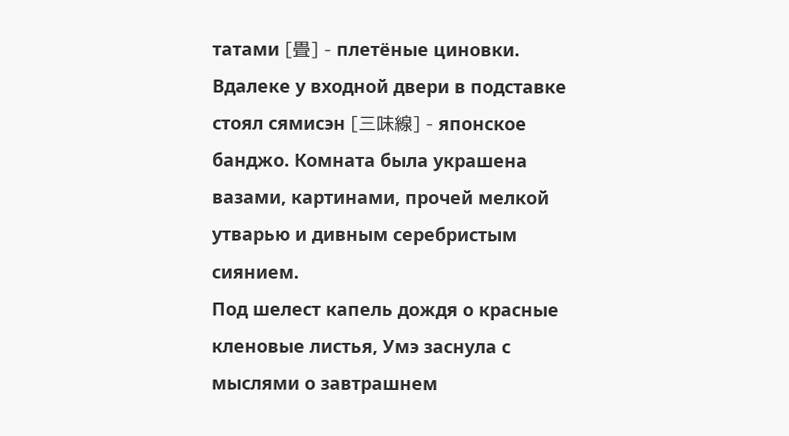татами [畳] - плетёные циновки. Вдалеке у входной двери в подставке стоял сямисэн [三味線] - японское банджо. Комната была украшена вазами, картинами, прочей мелкой утварью и дивным серебристым сиянием.
Под шелест капель дождя о красные кленовые листья, Умэ заснула с мыслями о завтрашнем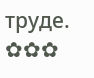труде.
✿✿✿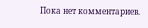Пока нет комментариев.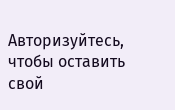Авторизуйтесь, чтобы оставить свой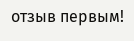отзыв первым!